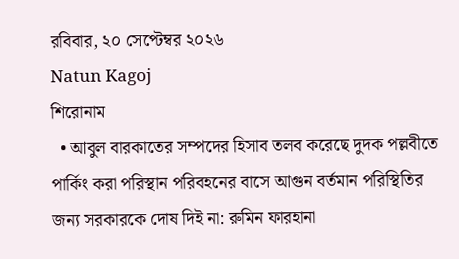রবিবার, ২০ সেপ্টেম্বর ২০২৬
Natun Kagoj
শিরোনাম
  • আবুল বারকাতের সম্পদের হিসাব তলব করেছে দুদক পল্লবীতে পার্কিং করা পরিস্থান পরিবহনের বাসে আগুন বর্তমান পরিস্থিতির জন্য সরকারকে দোষ দিই না: রুমিন ফারহানা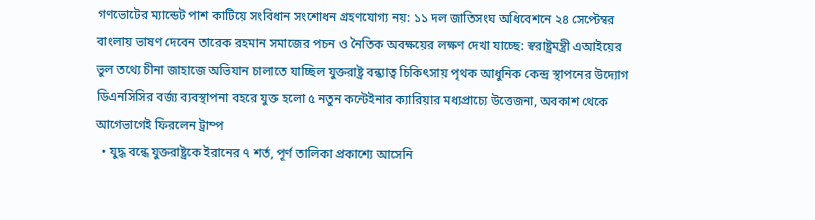গণভোটের ম্যান্ডেট পাশ কাটিয়ে সংবিধান সংশোধন গ্রহণযোগ্য নয়: ১১ দল জাতিসংঘ অধিবেশনে ২৪ সেপ্টেম্বর বাংলায় ভাষণ দেবেন তারেক রহমান সমাজের পচন ও নৈতিক অবক্ষয়ের লক্ষণ দেখা যাচ্ছে: স্বরাষ্ট্রমন্ত্রী এআইয়ের ভুল তথ্যে চীনা জাহাজে অভিযান চালাতে যাচ্ছিল যুক্তরাষ্ট্র বন্ধ্যাত্ব চিকিৎসায় পৃথক আধুনিক কেন্দ্র স্থাপনের উদ্যোগ ডিএনসিসির বর্জ্য ব্যবস্থাপনা বহরে যুক্ত হলো ৫ নতুন কন্টেইনার ক্যারিয়ার মধ্যপ্রাচ্যে উত্তেজনা, অবকাশ থেকে আগেভাগেই ফিরলেন ট্রাম্প
  • যুদ্ধ বন্ধে যুক্তরাষ্ট্রকে ইরানের ৭ শর্ত, পূর্ণ তালিকা প্রকাশ্যে আসেনি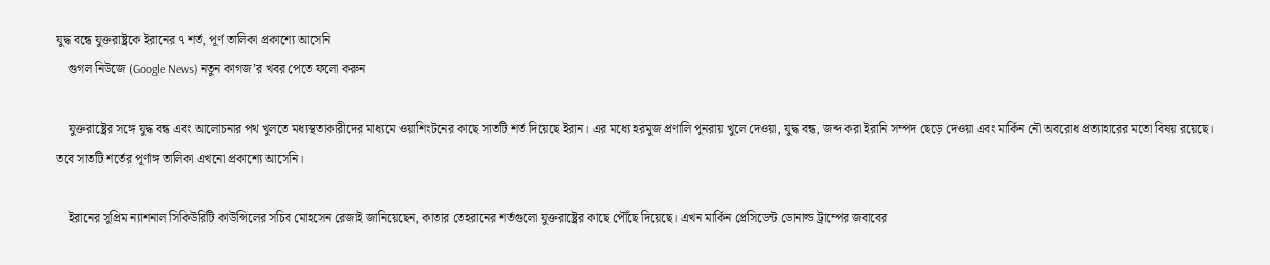যুদ্ধ বন্ধে যুক্তরাষ্ট্রকে ইরানের ৭ শর্ত, পূর্ণ তালিকা প্রকাশ্যে আসেনি
    গুগল নিউজে (Google News) নতুন কাগজ’র খবর পেতে ফলো করুন

    যুক্তরাষ্ট্রের সঙ্গে যুদ্ধ বন্ধ এবং আলোচনার পথ খুলতে মধ্যস্থতাকারীদের মাধ্যমে ওয়াশিংটনের কাছে সাতটি শর্ত দিয়েছে ইরান। এর মধ্যে হরমুজ প্রণালি পুনরায় খুলে দেওয়া, যুদ্ধ বন্ধ, জব্দ করা ইরানি সম্পদ ছেড়ে দেওয়া এবং মার্কিন নৌ অবরোধ প্রত্যাহারের মতো বিষয় রয়েছে। তবে সাতটি শর্তের পূর্ণাঙ্গ তালিকা এখনো প্রকাশ্যে আসেনি।

    ইরানের সুপ্রিম ন্যাশনাল সিকিউরিটি কাউন্সিলের সচিব মোহসেন রেজাই জানিয়েছেন, কাতার তেহরানের শর্তগুলো যুক্তরাষ্ট্রের কাছে পৌঁছে দিয়েছে। এখন মার্কিন প্রেসিডেন্ট ডোনাল্ড ট্রাম্পের জবাবের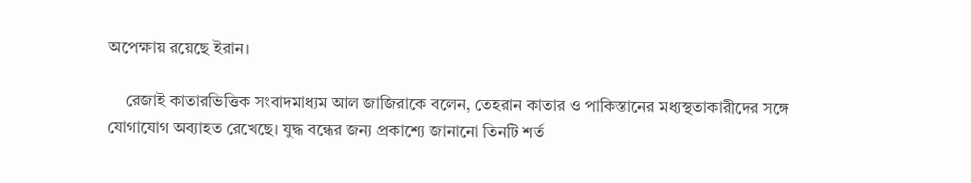অপেক্ষায় রয়েছে ইরান।

    রেজাই কাতারভিত্তিক সংবাদমাধ্যম আল জাজিরাকে বলেন, তেহরান কাতার ও পাকিস্তানের মধ্যস্থতাকারীদের সঙ্গে যোগাযোগ অব্যাহত রেখেছে। যুদ্ধ বন্ধের জন্য প্রকাশ্যে জানানো তিনটি শর্ত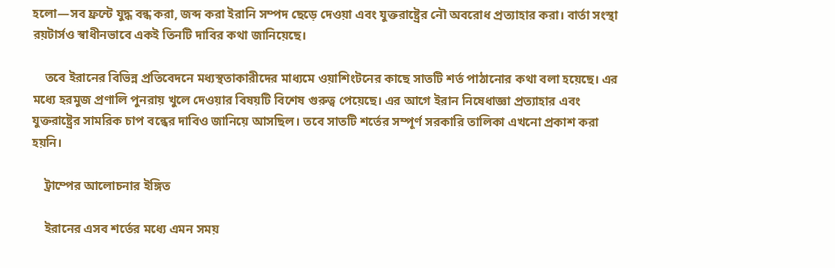হলো—সব ফ্রন্টে যুদ্ধ বন্ধ করা, জব্দ করা ইরানি সম্পদ ছেড়ে দেওয়া এবং যুক্তরাষ্ট্রের নৌ অবরোধ প্রত্যাহার করা। বার্তা সংস্থা রয়টার্সও স্বাধীনভাবে একই তিনটি দাবির কথা জানিয়েছে।

    তবে ইরানের বিভিন্ন প্রতিবেদনে মধ্যস্থতাকারীদের মাধ্যমে ওয়াশিংটনের কাছে সাতটি শর্ত পাঠানোর কথা বলা হয়েছে। এর মধ্যে হরমুজ প্রণালি পুনরায় খুলে দেওয়ার বিষয়টি বিশেষ গুরুত্ব পেয়েছে। এর আগে ইরান নিষেধাজ্ঞা প্রত্যাহার এবং যুক্তরাষ্ট্রের সামরিক চাপ বন্ধের দাবিও জানিয়ে আসছিল। তবে সাতটি শর্তের সম্পূর্ণ সরকারি তালিকা এখনো প্রকাশ করা হয়নি।

    ট্রাম্পের আলোচনার ইঙ্গিত

    ইরানের এসব শর্তের মধ্যে এমন সময়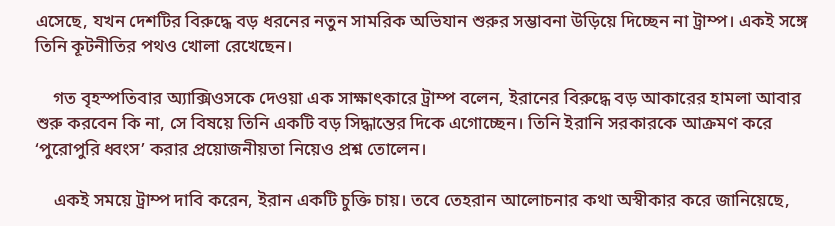এসেছে, যখন দেশটির বিরুদ্ধে বড় ধরনের নতুন সামরিক অভিযান শুরুর সম্ভাবনা উড়িয়ে দিচ্ছেন না ট্রাম্প। একই সঙ্গে তিনি কূটনীতির পথও খোলা রেখেছেন।

    গত বৃহস্পতিবার অ্যাক্সিওসকে দেওয়া এক সাক্ষাৎকারে ট্রাম্প বলেন, ইরানের বিরুদ্ধে বড় আকারের হামলা আবার শুরু করবেন কি না, সে বিষয়ে তিনি একটি বড় সিদ্ধান্তের দিকে এগোচ্ছেন। তিনি ইরানি সরকারকে আক্রমণ করে ‘পুরোপুরি ধ্বংস’ করার প্রয়োজনীয়তা নিয়েও প্রশ্ন তোলেন।

    একই সময়ে ট্রাম্প দাবি করেন, ইরান একটি চুক্তি চায়। তবে তেহরান আলোচনার কথা অস্বীকার করে জানিয়েছে,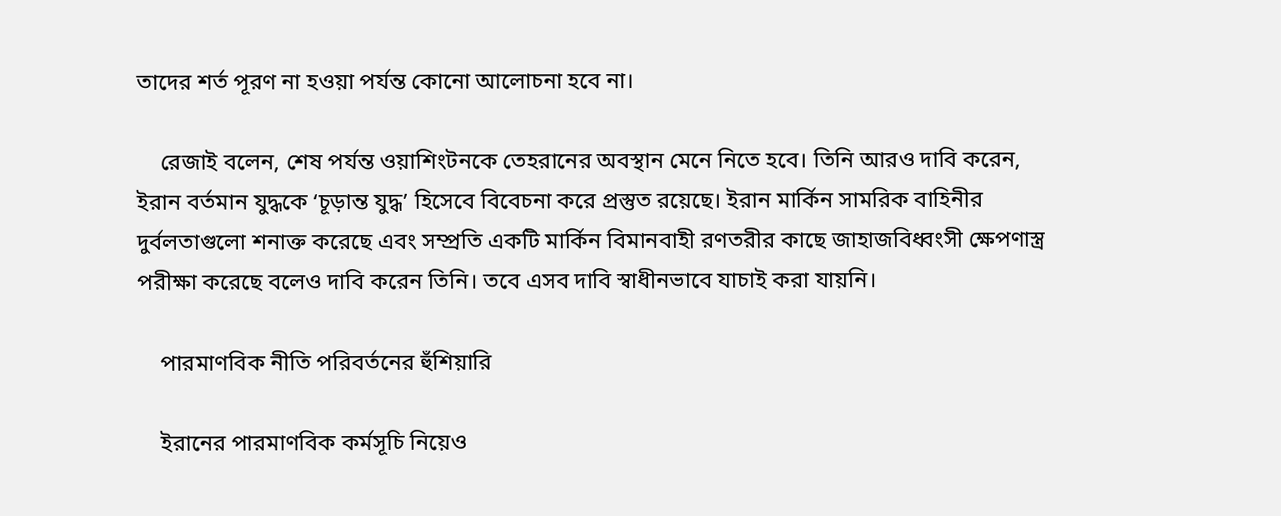তাদের শর্ত পূরণ না হওয়া পর্যন্ত কোনো আলোচনা হবে না।

    রেজাই বলেন, শেষ পর্যন্ত ওয়াশিংটনকে তেহরানের অবস্থান মেনে নিতে হবে। তিনি আরও দাবি করেন, ইরান বর্তমান যুদ্ধকে ‘চূড়ান্ত যুদ্ধ’ হিসেবে বিবেচনা করে প্রস্তুত রয়েছে। ইরান মার্কিন সামরিক বাহিনীর দুর্বলতাগুলো শনাক্ত করেছে এবং সম্প্রতি একটি মার্কিন বিমানবাহী রণতরীর কাছে জাহাজবিধ্বংসী ক্ষেপণাস্ত্র পরীক্ষা করেছে বলেও দাবি করেন তিনি। তবে এসব দাবি স্বাধীনভাবে যাচাই করা যায়নি।

    পারমাণবিক নীতি পরিবর্তনের হুঁশিয়ারি

    ইরানের পারমাণবিক কর্মসূচি নিয়েও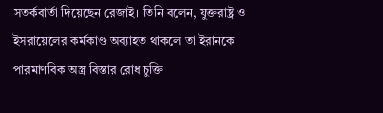সতর্কবার্তা দিয়েছেন রেজাই। তিনি বলেন, যুক্তরাষ্ট্র ও ইসরায়েলের কর্মকাণ্ড অব্যাহত থাকলে তা ইরানকে পারমাণবিক অস্ত্র বিস্তার রোধ চুক্তি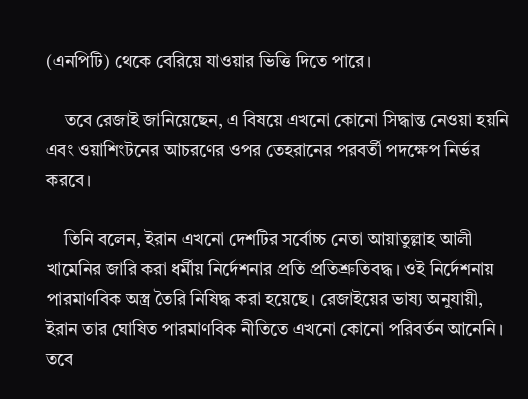(এনপিটি) থেকে বেরিয়ে যাওয়ার ভিত্তি দিতে পারে।

    তবে রেজাই জানিয়েছেন, এ বিষয়ে এখনো কোনো সিদ্ধান্ত নেওয়া হয়নি এবং ওয়াশিংটনের আচরণের ওপর তেহরানের পরবর্তী পদক্ষেপ নির্ভর করবে।

    তিনি বলেন, ইরান এখনো দেশটির সর্বোচ্চ নেতা আয়াতুল্লাহ আলী খামেনির জারি করা ধর্মীয় নির্দেশনার প্রতি প্রতিশ্রুতিবদ্ধ। ওই নির্দেশনায় পারমাণবিক অস্ত্র তৈরি নিষিদ্ধ করা হয়েছে। রেজাইয়ের ভাষ্য অনুযায়ী, ইরান তার ঘোষিত পারমাণবিক নীতিতে এখনো কোনো পরিবর্তন আনেনি। তবে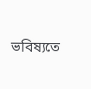ভবিষ্যতে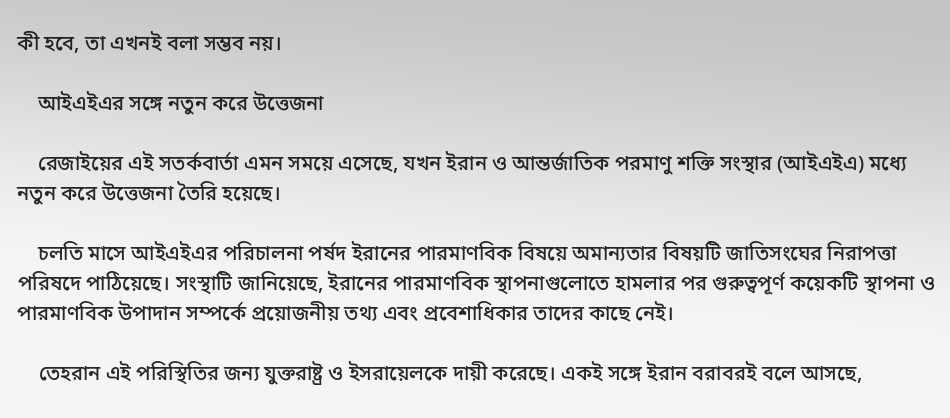কী হবে, তা এখনই বলা সম্ভব নয়।

    আইএইএর সঙ্গে নতুন করে উত্তেজনা

    রেজাইয়ের এই সতর্কবার্তা এমন সময়ে এসেছে, যখন ইরান ও আন্তর্জাতিক পরমাণু শক্তি সংস্থার (আইএইএ) মধ্যে নতুন করে উত্তেজনা তৈরি হয়েছে।

    চলতি মাসে আইএইএর পরিচালনা পর্ষদ ইরানের পারমাণবিক বিষয়ে অমান্যতার বিষয়টি জাতিসংঘের নিরাপত্তা পরিষদে পাঠিয়েছে। সংস্থাটি জানিয়েছে, ইরানের পারমাণবিক স্থাপনাগুলোতে হামলার পর গুরুত্বপূর্ণ কয়েকটি স্থাপনা ও পারমাণবিক উপাদান সম্পর্কে প্রয়োজনীয় তথ্য এবং প্রবেশাধিকার তাদের কাছে নেই।

    তেহরান এই পরিস্থিতির জন্য যুক্তরাষ্ট্র ও ইসরায়েলকে দায়ী করেছে। একই সঙ্গে ইরান বরাবরই বলে আসছে,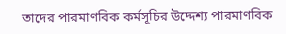তাদের পারমাণবিক কর্মসূচির উদ্দেশ্য পারমাণবিক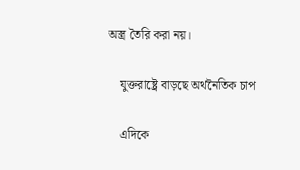অস্ত্র তৈরি করা নয়।

    যুক্তরাষ্ট্রে বাড়ছে অর্থনৈতিক চাপ

    এদিকে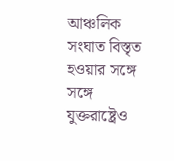আঞ্চলিক সংঘাত বিস্তৃত হওয়ার সঙ্গে সঙ্গে যুক্তরাষ্ট্রেও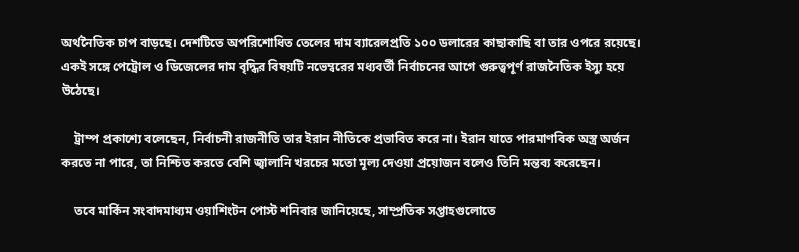অর্থনৈতিক চাপ বাড়ছে। দেশটিতে অপরিশোধিত তেলের দাম ব্যারেলপ্রতি ১০০ ডলারের কাছাকাছি বা তার ওপরে রয়েছে। একই সঙ্গে পেট্রোল ও ডিজেলের দাম বৃদ্ধির বিষয়টি নভেম্বরের মধ্যবর্তী নির্বাচনের আগে গুরুত্বপূর্ণ রাজনৈতিক ইস্যু হয়ে উঠেছে।

    ট্রাম্প প্রকাশ্যে বলেছেন, নির্বাচনী রাজনীতি তার ইরান নীতিকে প্রভাবিত করে না। ইরান যাতে পারমাণবিক অস্ত্র অর্জন করতে না পারে, তা নিশ্চিত করতে বেশি জ্বালানি খরচের মতো মূল্য দেওয়া প্রয়োজন বলেও তিনি মন্তব্য করেছেন।

    তবে মার্কিন সংবাদমাধ্যম ওয়াশিংটন পোস্ট শনিবার জানিয়েছে, সাম্প্রতিক সপ্তাহগুলোতে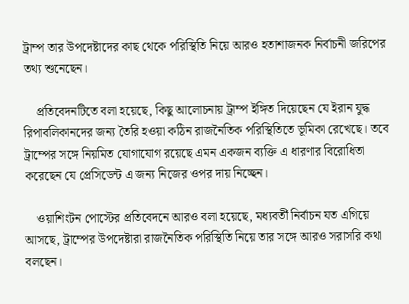ট্রাম্প তার উপদেষ্টাদের কাছ থেকে পরিস্থিতি নিয়ে আরও হতাশাজনক নির্বাচনী জরিপের তথ্য শুনেছেন।

    প্রতিবেদনটিতে বলা হয়েছে, কিছু আলোচনায় ট্রাম্প ইঙ্গিত দিয়েছেন যে ইরান যুদ্ধ রিপাবলিকানদের জন্য তৈরি হওয়া কঠিন রাজনৈতিক পরিস্থিতিতে ভূমিকা রেখেছে। তবে ট্রাম্পের সঙ্গে নিয়মিত যোগাযোগ রয়েছে এমন একজন ব্যক্তি এ ধারণার বিরোধিতা করেছেন যে প্রেসিডেন্ট এ জন্য নিজের ওপর দায় নিচ্ছেন।

    ওয়াশিংটন পোস্টের প্রতিবেদনে আরও বলা হয়েছে, মধ্যবর্তী নির্বাচন যত এগিয়ে আসছে, ট্রাম্পের উপদেষ্টারা রাজনৈতিক পরিস্থিতি নিয়ে তার সঙ্গে আরও সরাসরি কথা বলছেন।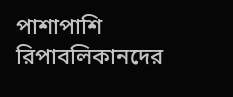পাশাপাশি রিপাবলিকানদের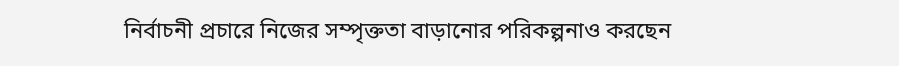নির্বাচনী প্রচারে নিজের সম্পৃক্ততা বাড়ানোর পরিকল্পনাও করছেন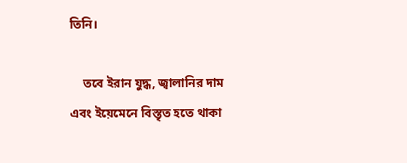তিনি।

    তবে ইরান যুদ্ধ, জ্বালানির দাম এবং ইয়েমেনে বিস্তৃত হতে থাকা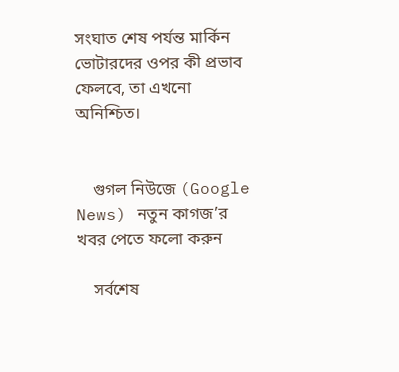সংঘাত শেষ পর্যন্ত মার্কিন ভোটারদের ওপর কী প্রভাব ফেলবে, তা এখনো অনিশ্চিত।


    গুগল নিউজে (Google News) নতুন কাগজ’র খবর পেতে ফলো করুন

    সর্বশেষ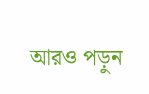আরও পড়ুন